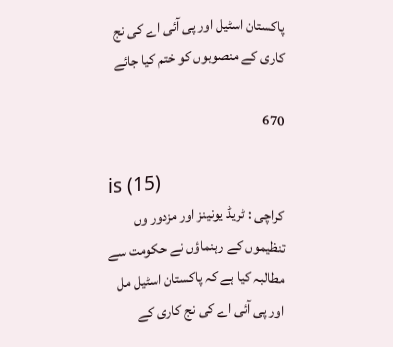پاکستان اسٹیل اور پی آئی اے کی نج کاری کے منصوبوں کو ختم کیا جائے

670

is (15)
کراچی : ٹریڈ یونینز اور مزدور وں تنظیموں کے رہنماؤں نے حکومت سے مطالبہ کیا ہے کہ پاکستان اسٹیل مل اور پی آئی اے کی نج کاری کے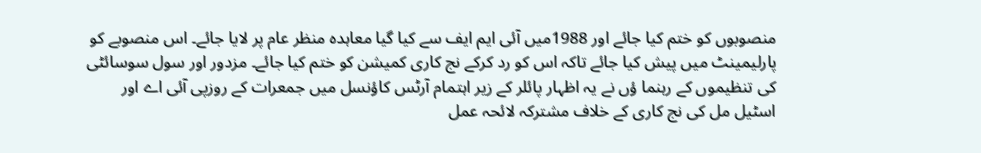منصوبوں کو ختم کیا جائے اور 1988میں آئی ایم ایف سے کیا گیا معاہدہ منظر عام پر لایا جائے۔ اس منصوبے کو پارلیمینٹ میں پیش کیا جائے تاکہ اس کو رد کرکے نج کاری کمیشن کو ختم کیا جائے۔ مزدور اور سول سوسائٹی کی تنظیموں کے رہنما ؤں نے یہ اظہار پائلر کے زیر اہتمام آرٹس کاؤنسل میں جمعرات کے روزپی آئی اے اور اسٹیل مل کی نج کاری کے خلاف مشترکہ لائحہ عمل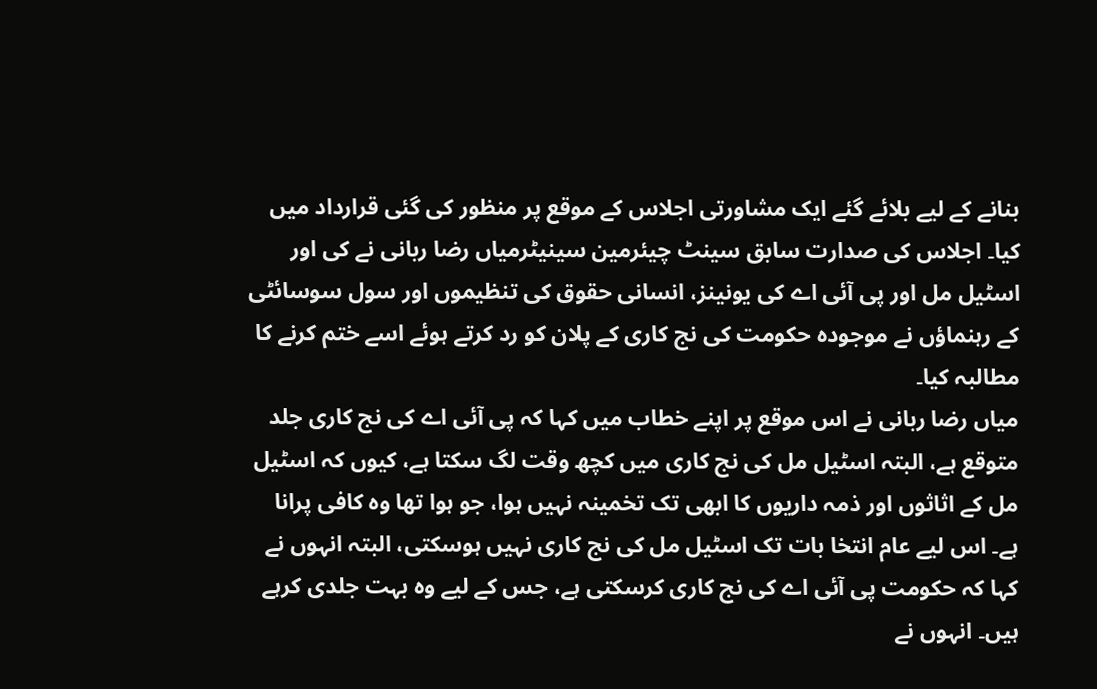بنانے کے لیے بلائے گئے ایک مشاورتی اجلاس کے موقع پر منظور کی گئی قرارداد میں کیا۔ اجلاس کی صدارت سابق سینٹ چیئرمین سینیٹرمیاں رضا ربانی نے کی اور اسٹیل مل اور پی آئی اے کی یونینز، انسانی حقوق کی تنظیموں اور سول سوسائٹی کے رہنماؤں نے موجودہ حکومت کی نج کاری کے پلان کو رد کرتے ہوئے اسے ختم کرنے کا مطالبہ کیا۔
میاں رضا ربانی نے اس موقع پر اپنے خطاب میں کہا کہ پی آئی اے کی نج کاری جلد متوقع ہے، البتہ اسٹیل مل کی نج کاری میں کچھ وقت لگ سکتا ہے، کیوں کہ اسٹیل مل کے اثاثوں اور ذمہ داریوں کا ابھی تک تخمینہ نہیں ہوا، جو ہوا تھا وہ کافی پرانا ہے۔ اس لیے عام انتخا بات تک اسٹیل مل کی نج کاری نہیں ہوسکتی، البتہ انہوں نے کہا کہ حکومت پی آئی اے کی نج کاری کرسکتی ہے، جس کے لیے وہ بہت جلدی کرہے ہیں۔ انہوں نے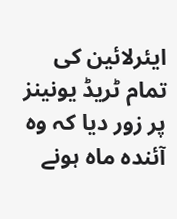ایئرلائین کی تمام ٹریڈ یونینز پر زور دیا کہ وہ آئندہ ماہ ہونے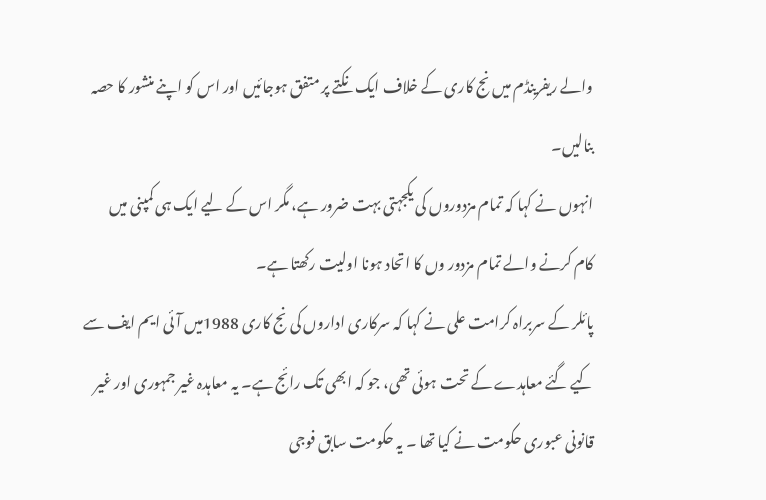والے ریفرینڈم میں نج کاری کے خلاف ایک نکتے پر متفق ہوجائیں اور اس کو اپنے منشور کا حصہ بنالیں۔
انہوں نے کہا کہ تمام مزدوروں کی یکجہتی بہت ضرور ہے، مگر اس کے لیے ایک ہی کمپنی میں کام کرنے والے تمام مزدور وں کا اتحاد ہونا اولیت رکھتا ہے۔
پائلر کے سربراہ کرامت علی نے کہا کہ سرکاری اداروں کی نج کاری 1988میں آئی ایم ایف سے کیے گئے معاہدے کے تحت ہوئی تھی، جو کہ ابھی تک رائج ہے۔ یہ معاہدہ غیر جمہوری اور غیر قانونی عبوری حکومت نے کیا تھا ۔ یہ حکومت سابق فوجی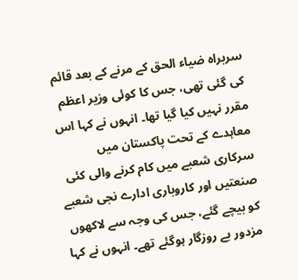سربراہ ضیاء الحق کے مرنے کے بعد قائم کی گئی تھی، جس کا کوئی وزیر اعظم مقرر نہیں کیا گیا تھا۔ انہوں نے کہا اس معاہدے کے تحت پاکستان میں سرکاری شعبے میں کام کرنے والی کئی صنعتیں اور کاروباری ادارے نجی شعبے کو بیچے گئے، جس کی وجہ سے لاکھوں مزدور بے روزگار ہوگئے تھے۔ انہوں نے کہا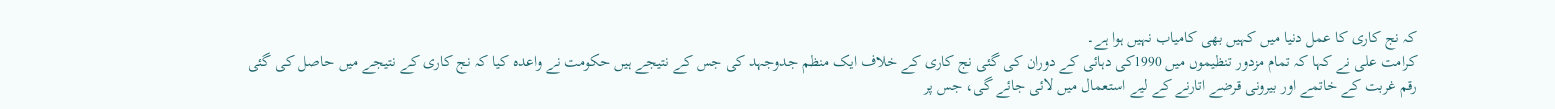کہ نج کاری کا عمل دنیا میں کہیں بھی کامیاب نہیں ہوا ہے۔
کرامت علی نے کہا کہ تمام مزدور تنظیموں میں 1990کی دہائی کے دوران کی گئی نج کاری کے خلاف ایک منظم جدوجہد کی جس کے نتیجے ہیں حکومت نے واعدہ کیا کہ نج کاری کے نتیجے میں حاصل کی گئی رقم غربت کے خاتمے اور بیرونی قرضے اتارنے کے لیے استعمال میں لائی جائے گی، جس پر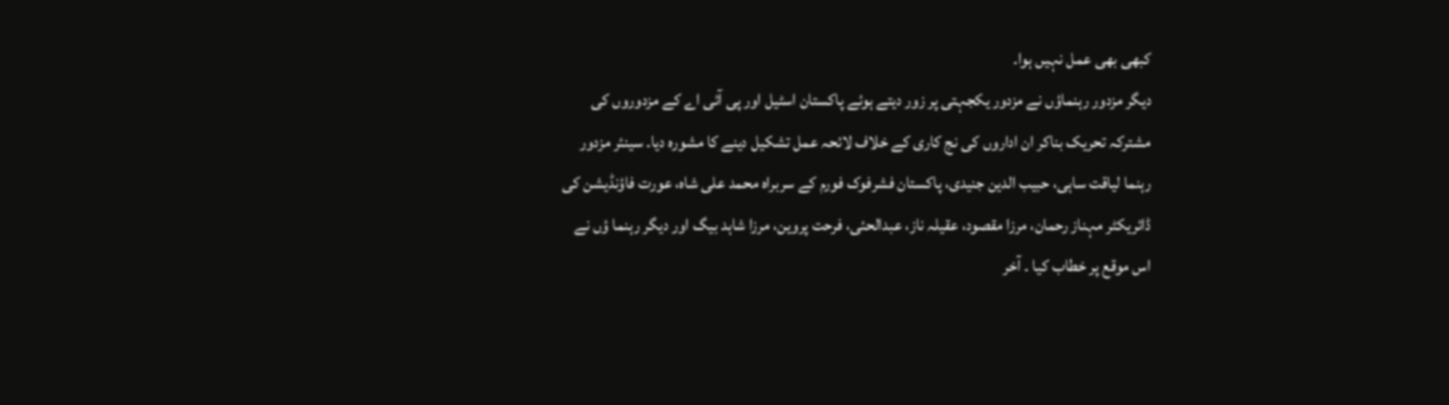کبھی بھی عمل نہیں ہوا۔
دیگر مزدور رہنماؤں نے مزدور یکجہتی پر زور دیتے ہوئے پاکستان اسٹیل اور پی آئی اے کے مزدوروں کی مشترکہ تحریک بناکر ان اداروں کی نج کاری کے خلاف لائحہ عمل تشکیل دینے کا مشورہ دیا۔ سینئر مزدور رہنما لیاقت ساہی، حبیب الدین جنیدی، پاکستان فشرفوک فورم کے سربراہ محمد علی شاہ، عورت فاؤنڈیشن کی ڈائریکٹر مہناز رحمان، مرزا مقصود، عقیلہ ناز، عبدالحئی، فرحت پروین، مرزا شاہد بیگ اور دیگر رہنما ؤں نے اس موقع پر خطاب کیا ۔ آخر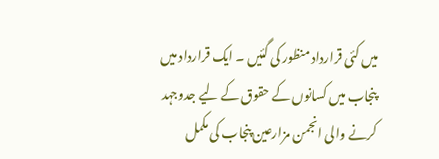میں کئی قرارداد منظور کی گئیں ۔ ایک قرارداد میں پنجاب میں کسانوں کے حقوق کے لیے جدوجہد کرنے والی انجمن مزارعین پنجاب کی مکمل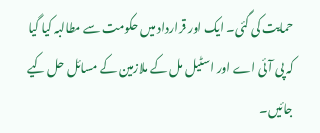حمایت کی گئی۔ ایک اور قرارداد میں حکومت سے مطالبہ کیا گیا کہ پی آئی اے اور اسٹیل مل کے ملازمین کے مسائل حل کیے جائیں۔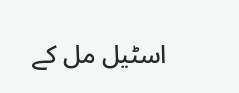اسٹیل مل کے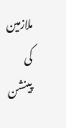ملازمین کی پینشن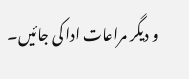و دیگر مراعات ادا کی جائیں۔